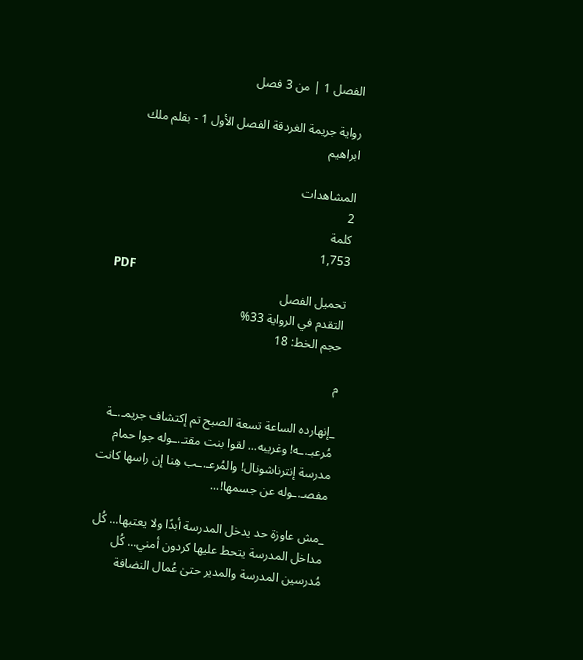الفصل 1 | من 3 فصل

رواية جريمة الغردقة الفصل الأول 1 - بقلم ملك ابراهيم

المشاهدات
2
كلمة
1,753
PDF
تحميل الفصل
التقدم في الرواية 33%
حجم الخط: 18

م

_إنهارده الساعة تسعة الصبح تم إكتشاف جريمـ.ـة مُرعبـ.ـه! وغريبه... لقوا بنت مقتـ.ـوله جوا حمام مدرسة إنترناشونال! والمُرعـ.ـب هِنا إن راسها كانت مفصـ.ـوله عن جسمها!...

_مش عاوزة حد يدخل المدرسة أبدًا ولا يعتبها... كُل مداخل المدرسة يتحط عليها كردون أمني... كُل مُدرسين المدرسة والمدير حتىٰ عُمال النضافة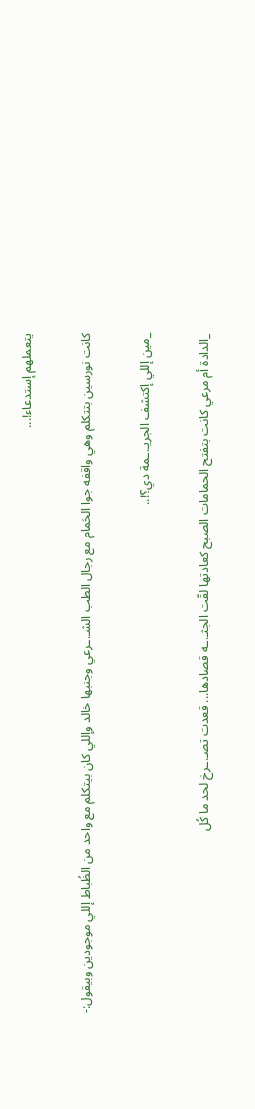يتعملهم إستدعاء!...

كانت نورسين بتتكلم وهي واقفه جوا الحَمام مع رجال الطب الشـ.ـرعي وجنبها خالد وإللي كان بيتكلم مع واحد من الظُباط إللي موجودين وبيقول:-

_مين إللي إكتشف الجريـ.ـمة دي؟!..

_الدادة أم مرعي كانت بتفتح الحمامات الصبح كعادتها لقّت الجثـ.ـه قصادها... قعدت تصـ.ـرخ لحد ما كُل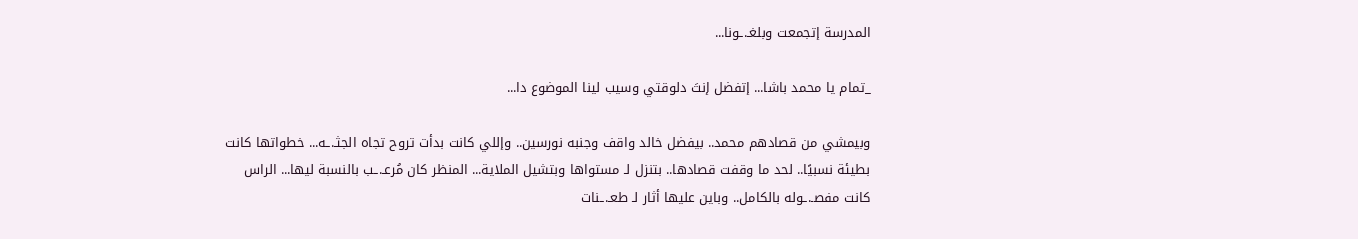المدرسة إتجمعت وبلغـ.ـونا...

_تمام يا محمد باشا... إتفضل إنتَ دلوقتي وسيب لينا الموضوع دا...

وبيمشي من قصادهم محمد.. بيفضل خالد واقف وجنبه نورسين.. وإللي كانت بدأت تروح تجاه الجثـ.ـه... خطواتها كانت بطيئة نسبيًا.. لحد ما وقفت قصادها.. بتنزل لـ مستواها وبتشيل الملاية... المنظر كان مُرعـ.ـب بالنسبة ليها... الراس كانت مفصـ.ـوله بالكامل.. وباين عليها أثار لـ طعـ.ـنات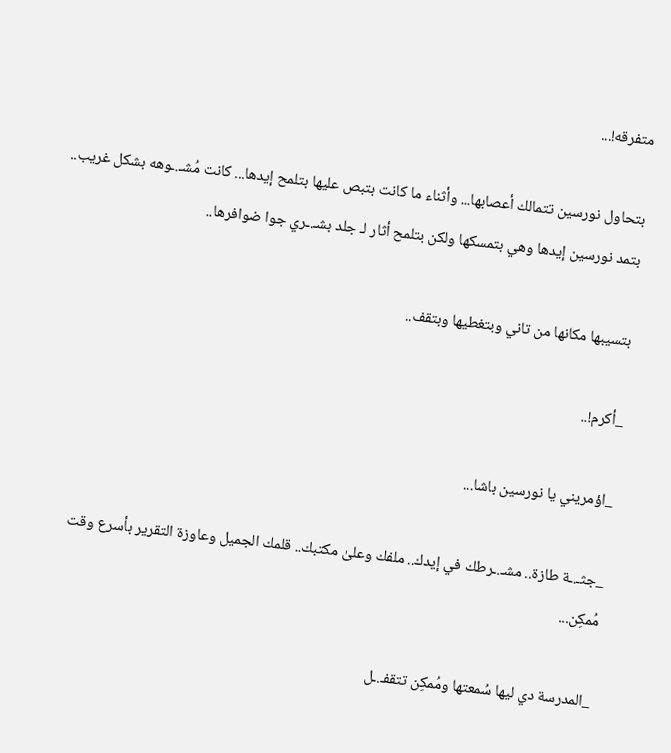متفرقه!...

بتحاول نورسين تتمالك أعصابها... وأثناء ما كانت بتبص عليها بتلمح إيدها... كانت مُشـ.ـوهه بشكل غريب.. بتمد نورسين إيدها وهي بتمسكها ولكن بتلمح أثار لـ جلد بشـ.ـري جوا ضوافرها..

بتسيبها مكانها من تاني وبتغطيها وبتقف..

_أكرم!..

_اؤمريني يا نورسين باشا...

_جثـ.ـة طازة.. مشـ.ـرطك في إيدك.. ملفك وعلىٰ مكتبك.. قلمك الجميل وعاوزة التقرير بأسرع وقت مُمكِن...

_المدرسة دي ليها سُمعتها ومُمكِن تتقفـ.ـل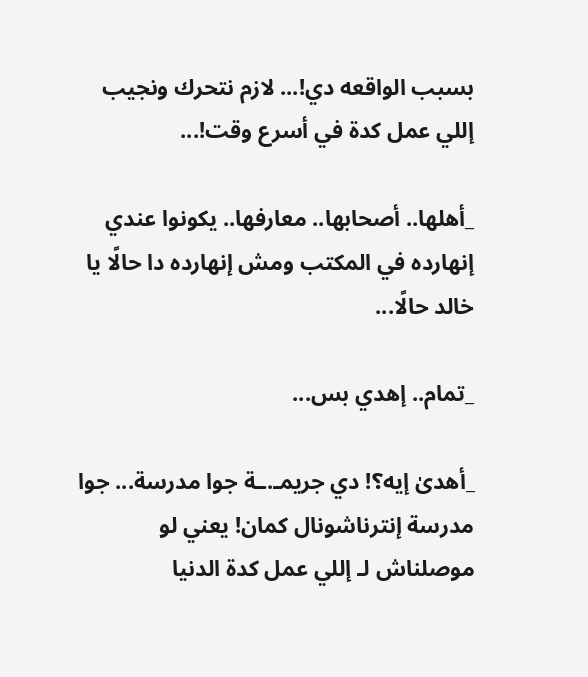بسبب الواقعه دي!... لازم نتحرك ونجيب إللي عمل كدة في أسرع وقت!...

_أهلها.. أصحابها.. معارفها.. يكونوا عندي إنهارده في المكتب ومش إنهارده دا حالًا يا خالد حالًا...

_تمام.. إهدي بس...

_أهدىٰ إيه؟! دي جريمـ.ـة جوا مدرسة... جوا مدرسة إنترناشونال كمان! يعني لو موصلناش لـ إللي عمل كدة الدنيا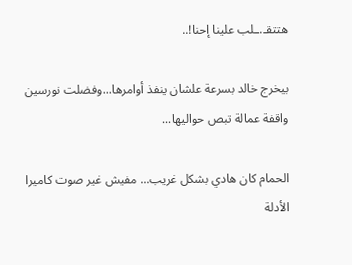هتتقـ.ـلب علينا إحنا!..

بيخرج خالد بسرعة علشان ينفذ أوامرها...وفضلت نورسين واقفة عمالة تبص حواليها...

الحمام كان هادي بشكل غريب... مفيش غير صوت كاميرا الأدلة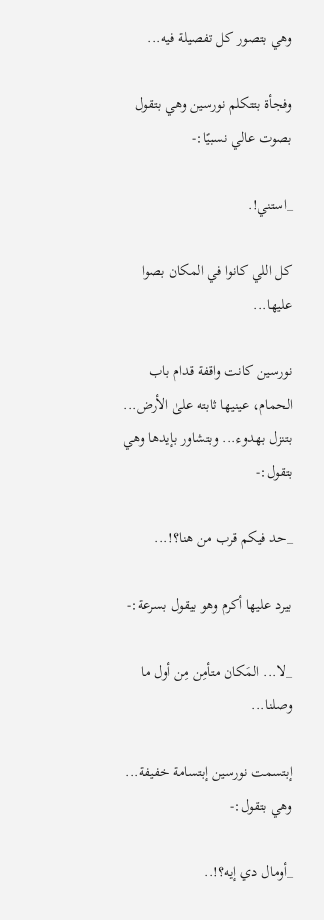وهي بتصور كل تفصيلة فيه...

وفجأة بتتكلم نورسين وهي بتقول بصوت عالي نسبيًا:-

_استني!.

كل اللي كانوا في المكان بصوا عليها...

نورسين كانت واقفة قدام باب الحمام، عينيها ثابته علىٰ الأرض... بتنزل بهدوء... وبتشاور بإيدها وهي بتقول:-

_حد فيكم قرب من هنا؟!...

بيرد عليها أكرم وهو بيقول بسرعة:-

_لا... المَكان متأمِن مِن أول ما وصلنا...

إبتسمت نورسين إبتسامة خفيفة... وهي بتقول:-

_أومال دي إيه؟!..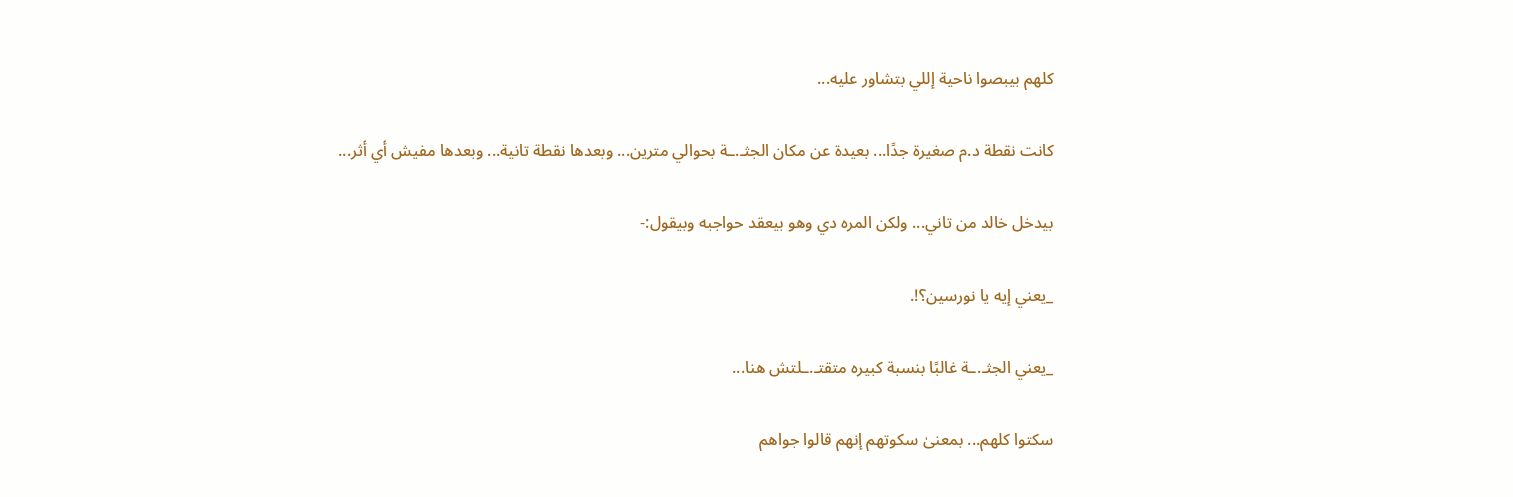كلهم بيبصوا ناحية إللي بتشاور عليه...

كانت نقطة د.م صغيرة جدًا... بعيدة عن مكان الجثـ.ـة بحوالي مترين... وبعدها نقطة تانية... وبعدها مفيش أي أثر...

بيدخل خالد من تاني... ولكن المره دي وهو بيعقد حواجبه وبيقول:-

_يعني إيه يا نورسين؟!.

_يعني الجثـ.ـة غالبًا بنسبة كبيره متقتـ.ـلتش هنا...

سكتوا كلهم... بمعنىٰ سكوتهم إنهم قالوا جواهم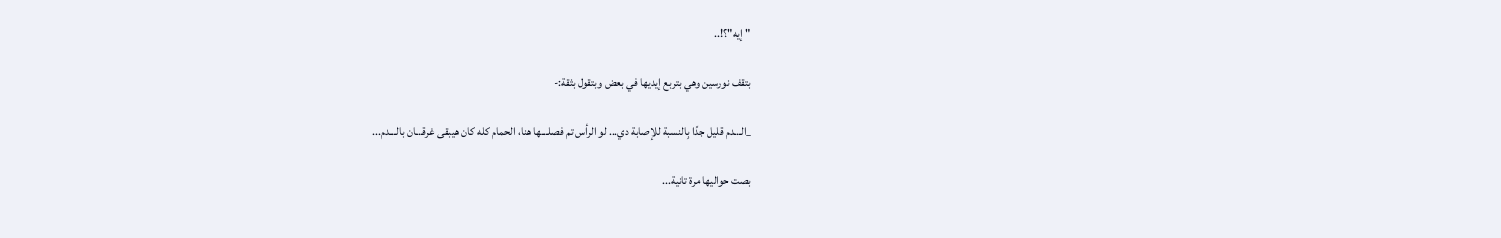"إيه"؟!..

بتقف نورسين وهي بتربع إيديها في بعض وبتقول بثقة:-

_الـ.ـدم قليل جدًا بِالنسبة للإصابة دي... لو الرأس تم فصلـ.ـها هنا، الحمام كله كان هيبقى غرقـ.ـان بالـ.ـدم...

بصت حواليها مرة تانية...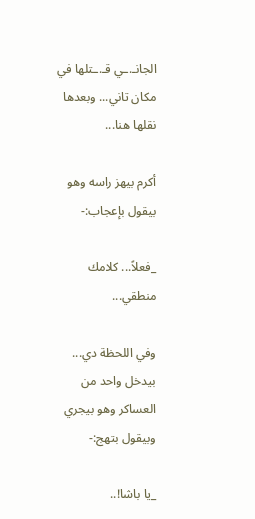الجانـ.ـي قـ.ـتلها في مكان تاني... وبعدها نقلها هنا...

أكرم بيهز راسه وهو بيقول بإعجاب:-

_فعلاً... كلامك منطقي...

وفي اللحظة دي... بيدخل واحد من العساكر وهو بيجري وبيقول بتهج:-

_يا باشا!..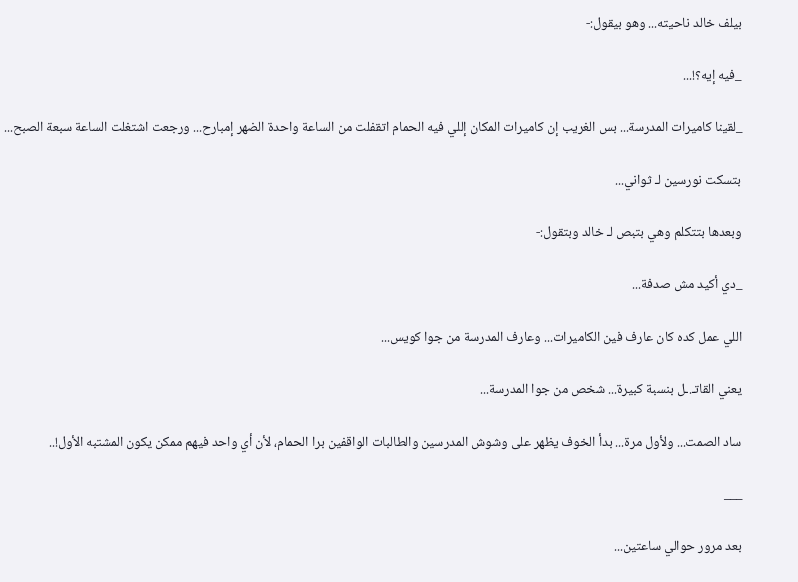بيلف خالد ناحيته... وهو بيقول:-

_فيه إيه؟!...

_لقينا كاميرات المدرسة... بس الغريب إن كاميرات المكان إللي فيه الحمام اتقفلت من الساعة واحدة الضهر إمبارح... ورجعت اشتغلت الساعة سبعة الصبح...

بتسكت نورسين لـ ثواني...

وبعدها بتتكلم وهي بتبص لـ خالد وبتقول:-

_دي أكيد مش صدفة...

اللي عمل كده كان عارف فين الكاميرات... وعارف المدرسة من جوا كويس...

يعني القاتـ.ـل بنسبة كبيرة... شخص من جوا المدرسة...

ساد الصمت... ولأول مرة... بدأ الخوف يظهر على وشوش المدرسين والطالبات الواقفين برا الحمام، لأن أي واحد فيهم ممكن يكون المشتبه الأول!..

___

بعد مرور حوالي ساعتين...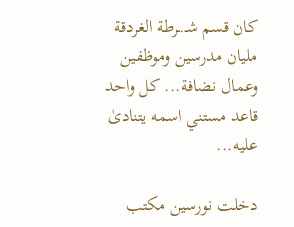كان قسم شـ.ـرطة الغردقة مليان مدرسين وموظفين وعمال نضافة... كل واحد قاعد مستني اسمه يتنادىٰ عليه...

دخلت نورسين مكتب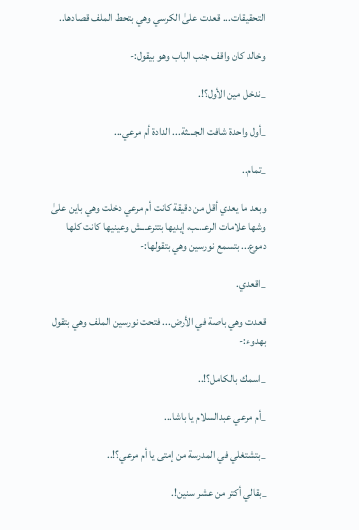التحقيقات... قعدت علىٰ الكرسي وهي بتحط الملف قصادها..

وخالد كان واقف جنب الباب وهو بيقول:-

_ندخل مين الأول؟!.

_أول واحدة شافت الجـ.ـثة... الدادة أم مرعي...

_تمام..

وبعد ما يعدي أقل من دقيقة كانت أم مرعي دخلت وهي باين علىٰ وشها علامات الرعـ.ـب، إيديها بتترعـ.ـش وعينيها كانت كلها دموع... بتسمع نورسين وهي بتقولها:-

_اقعدي.

قعدت وهي باصة في الأرض... فتحت نورسين الملف وهي بتقول بهدوء:-

_اسمك بالكامل؟!..

_أم مرعي عبدالسلام يا باشا...

_بتشتغلي في المدرسة من إمتى يا أم مرعي؟!..

_بقالي أكتر من عشر سنين!.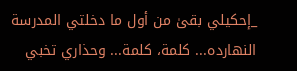_إحكيلي بقىٰ من أول ما دخلتي المدرسة النهارده... كلمة، كلمة... وحذاري تخبي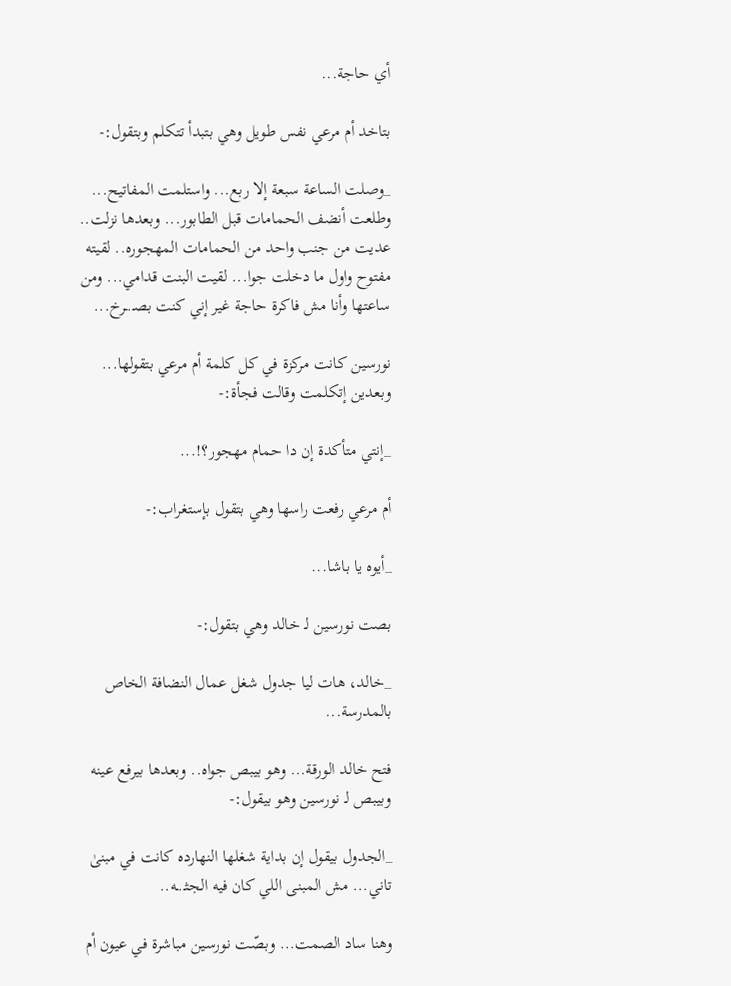أي حاجة...

بتاخد أم مرعي نفس طويل وهي بتبدأ تتكلم وبتقول:-

_وصلت الساعة سبعة إلا ربع... واستلمت المفاتيح... وطلعت أنضف الحمامات قبل الطابور... وبعدها نزلت.. عديت من جنب واحد من الحمامات المهجوره.. لقيته مفتوح واول ما دخلت جوا... لقيت البنت قدامي... ومن ساعتها وأنا مش فاكرة حاجة غير إني كنت بصـ.ـرخ...

نورسين كانت مركزة في كل كلمة أم مرعي بتقولها... وبعدين إتكلمت وقالت فجأة:-

_إنتي متأكدة إن دا حمام مهجور؟!...

أم مرعي رفعت راسها وهي بتقول بإستغراب:-

_أيوه يا باشا...

بصت نورسين لـ خالد وهي بتقول:-

_خالد، هات ليا جدول شغل عمال النضافة الخاص بالمدرسة...

فتح خالد الورقة... وهو بيبص جواه.. وبعدها بيرفع عينه وبيبص لـ نورسين وهو بيقول:-

_الجدول بيقول إن بداية شغلها النهارده كانت في مبنىٰ تاني... مش المبنى اللي كان فيه الجثـ.ـه..

وهنا ساد الصمت... وبصّت نورسين مباشرة في عيون أم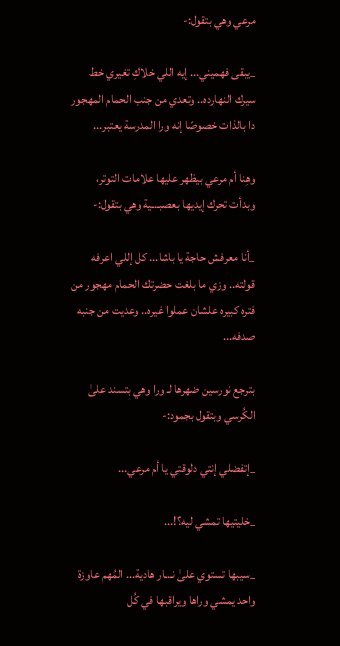مرعي وهي بتقول:-

_يبقى فهميني... إيه اللي خلاكِ تغيري خط سيرك النهارده.. وتعدي من جنب الحمام المهجور دا بالذات خصوصًا إنه ورا المدرسة يعتبر...

وهِنا أم مرعي بيظهر عليها علامات التوتر، وبدأت تحرك إيديها بعصبـ.ـية وهي بتقول:-

_أنا معرفش حاجة يا باشا... كل إللي اعرفه قولته.. وزي ما بلغت حضرتك الحمام مهجور من فتره كبيره علشان عملوا غيره.. وعديت من جنبه صدفه...

بترجع نورسين ضهرها لـ ورا وهي بتسند علىٰ الكُرسي وبتقول بجمود:-

_إتفضلي إنتي دلوقتي يا أم مرعي...

_خليتيها تمشي ليه؟!...

_سيبها تستوي علىٰ نـ.ـار هادية... المُهم عاوزة واحد يمشي وراها ويراقبها في كُل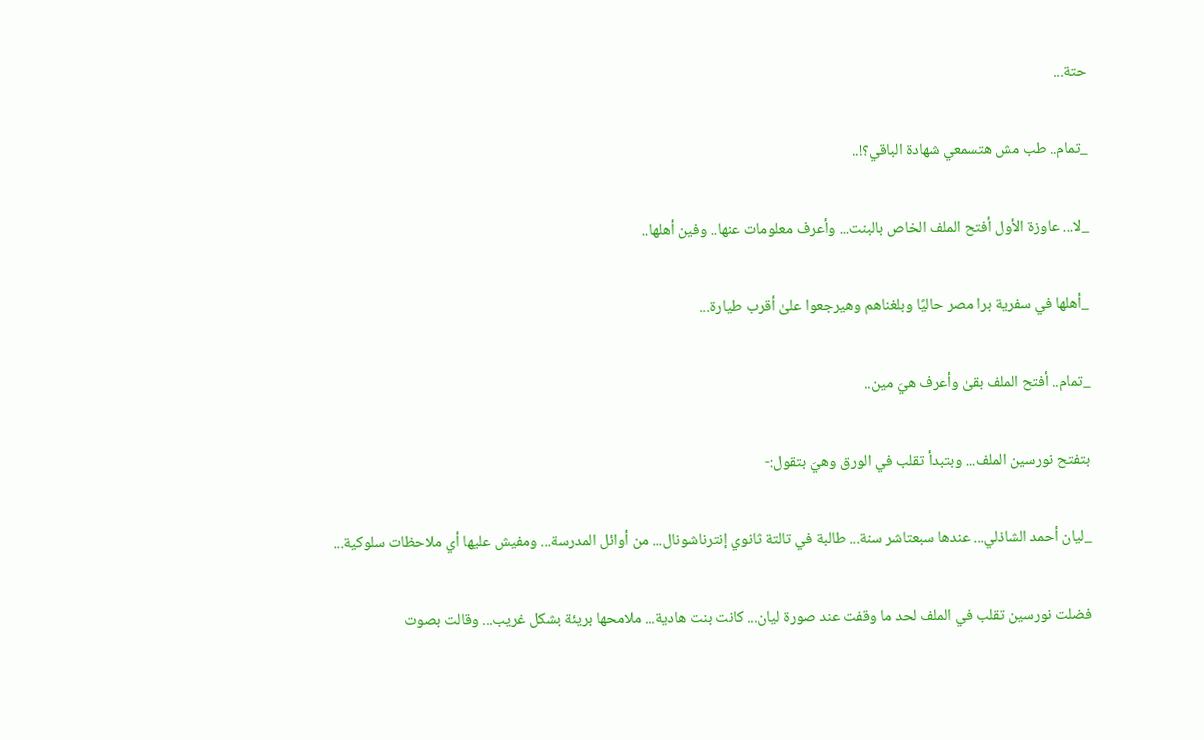حتة...

_تمام.. طب مش هتسمعي شهادة الباقي؟!..

_لا... عاوزة الأول أفتح الملف الخاص بالبنت... وأعرف معلومات عنها.. وفين أهلها..

_أهلها في سفرية برا مصر حاليًا وبلغناهم وهيرجعوا علىٰ أقرب طيارة...

_تمام.. أفتح الملف بقىٰ وأعرف هيَ مين..

بتفتح نورسين الملف... وبتبدأ تقلب في الورق وهيَ بتقول:-

_ليان أحمد الشاذلي... عندها سبعتاشر سنة... طالبة في تالتة ثانوي إنترناشونال... من أوائل المدرسة... ومفيش عليها أي ملاحظات سلوكية...

فضلت نورسين تقلب في الملف لحد ما وقفت عند صورة ليان... كانت بنت هادية... ملامحها بريئة بشكل غريب... وقالت بصوت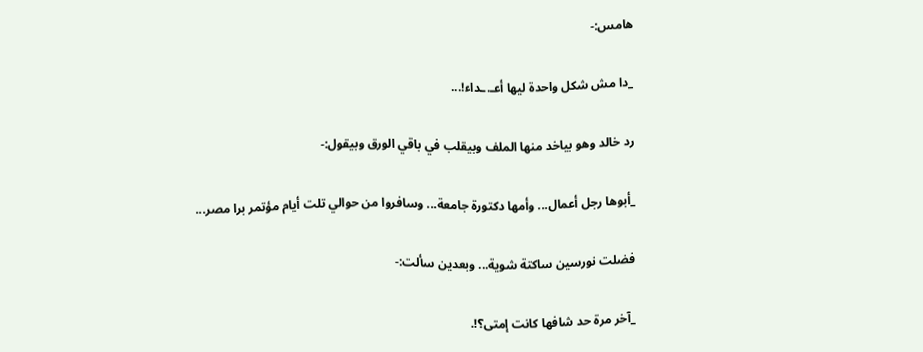هامس:-

_دا مش شكل واحدة ليها أعـ.ـداء!...

رد خالد وهو بياخد منها الملف وبيقلب في باقي الورق وبيقول:-

_أبوها رجل أعمال... وأمها دكتورة جامعة... وسافروا من حوالي تلت أيام مؤتمر برا مصر...

فضلت نورسين ساكتة شوية... وبعدين سألت:-

_آخر مرة حد شافها كانت إمتى؟!.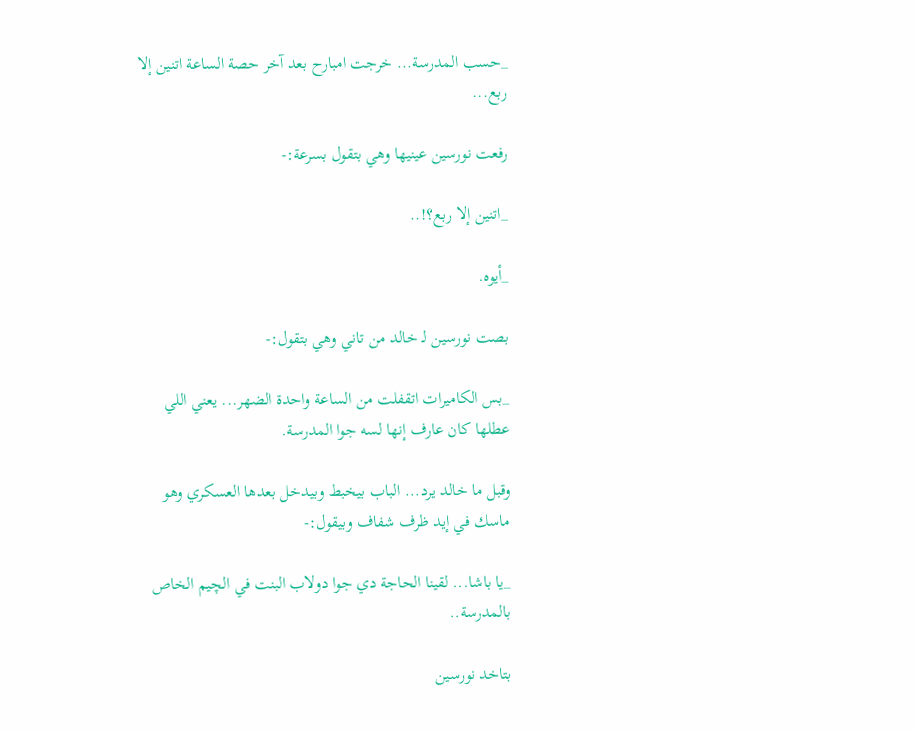_حسب المدرسة... خرجت امبارح بعد آخر حصة الساعة اتنين إلا ربع...

رفعت نورسين عينيها وهي بتقول بسرعة:-

_اتنين إلا ربع؟!..

_أيوه.

بصت نورسين لـ خالد من تاني وهي بتقول:-

_بس الكاميرات اتقفلت من الساعة واحدة الضهر... يعني اللي عطلها كان عارف إنها لسه جوا المدرسة.

وقبل ما خالد يرد... الباب بيخبط وبيدخل بعدها العسكري وهو ماسك في إيد ظرف شفاف وبيقول:-

_يا باشا... لقينا الحاجة دي جوا دولاب البنت في الچيم الخاص بالمدرسة..

بتاخد نورسين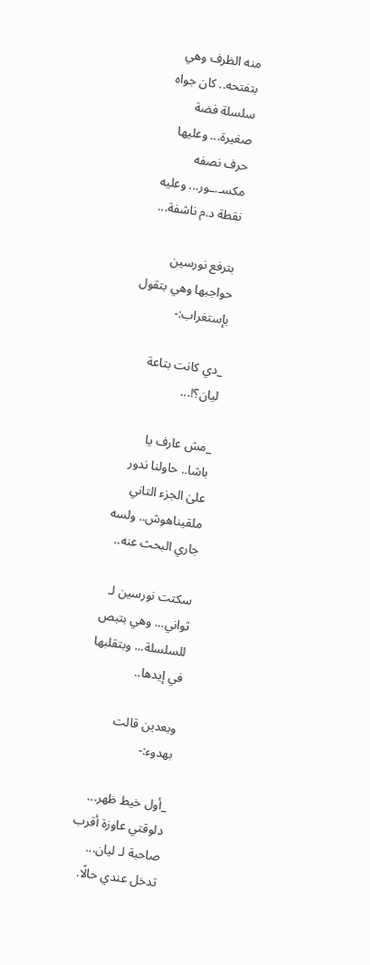منه الظرف وهي بتفتحه.. كان جواه سلسلة فضة صغيرة... وعليها حرف نصفه مكسـ.ـور... وعليه نقطة د.م ناشفة...

بترفع نورسين حواجبها وهي بتقول بإستغراب:-

_دي كانت بتاعة ليان؟!...

_مش عارف يا باشا.. حاولنا ندور علىٰ الجزء التاني ملقيناهوش.. ولسه جاري البحث عنه..

سكتت نورسين لـ ثواني... وهي بتبص للسلسلة... وبتقلبها في إيدها..

وبعدين قالت بهدوء:-

_أول خيط ظهر... دلوقتي عاوزة أقرب صاحبة لـ ليان... تدخل عندي حالًا.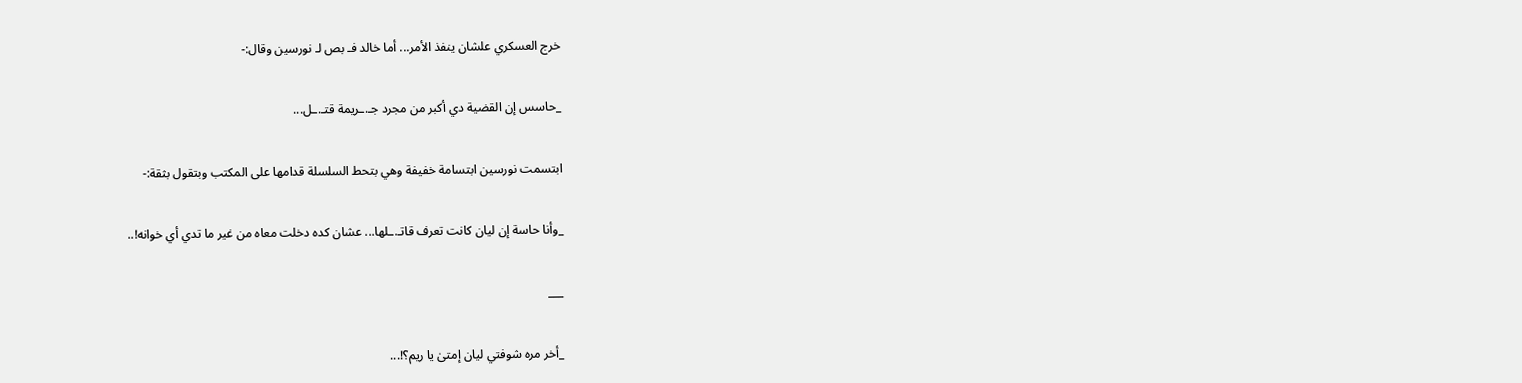خرج العسكري علشان ينفذ الأمر... أما خالد فـ بص لـ نورسين وقال:-

_حاسس إن القضية دي أكبر من مجرد جـ.ـريمة قتـ.ـل...

ابتسمت نورسين ابتسامة خفيفة وهي بتحط السلسلة قدامها على المكتب وبتقول بثقة:-

_وأنا حاسة إن ليان كانت تعرف قاتـ.ـلها... عشان كده دخلت معاه من غير ما تدي أي خوانه!..

___

_أخر مره شوفتي ليان إمتىٰ يا ريم؟!...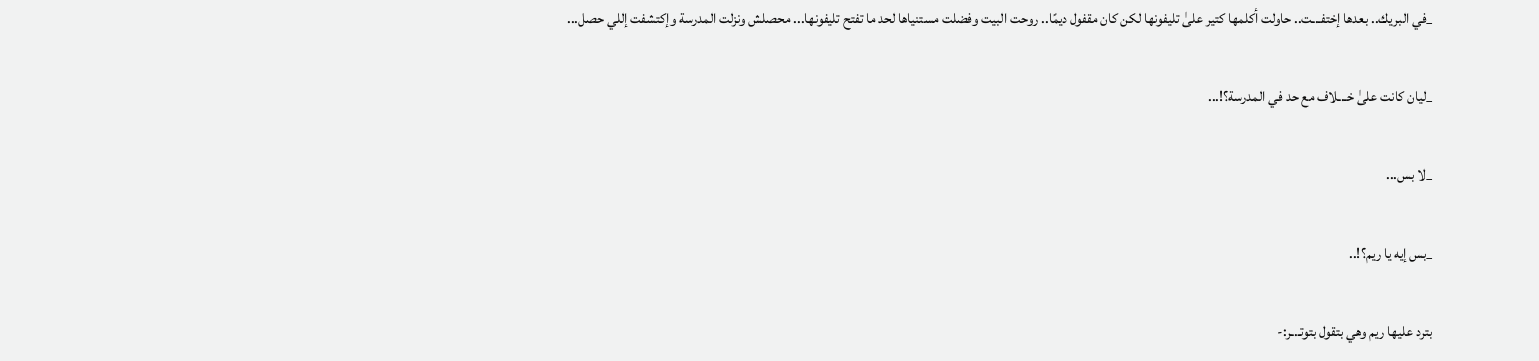_في البريك.. بعدها إختفـ.ـت.. حاولت أكلمها كتير علىٰ تليفونها لكن كان مقفول ديمًا.. روحت البيت وفضلت مستنياها لحد ما تفتح تليفونها... محصلش ونزلت المدرسة وإكتشفت إللي حصل...

_ليان كانت علىٰ خـ.ـلاف مع حد في المدرسة؟!...

_لا بس...

_بس إيه يا ريم؟!..

بترد عليها ريم وهي بتقول بتوتـ.ـر:-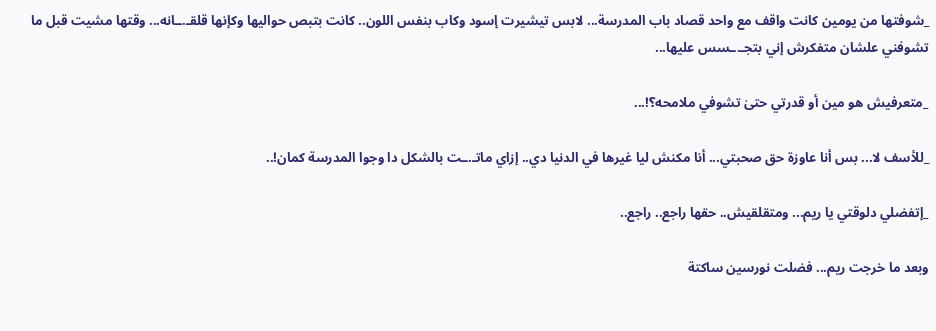_شوفتها من يومين كانت واقف مع واحد قصاد باب المدرسة... لابس تيشيرت إسود وكاب بنفس اللون.. كانت بتبص حواليها وكإنها قلقـ.ـانه... وقتها مشيت قبل ما تشوفني علشان متفكرش إني بتجـ.ـسس عليها...

_متعرفيش هو مين أو قدرتي حتىٰ تشوفي ملامحه؟!...

_للأسف لا... بس أنا عاوزة حق صحبتي... أنا مكنش ليا غيرها في الدنيا دي.. إزاي ماتـ.ـت بالشكل دا وجوا المدرسة كمان!..

_إتفضلي دلوقتي يا ريم... ومتقلقيش.. حقها راجع.. راجع..

وبعد ما خرجت ريم... فضلت نورسين ساكتة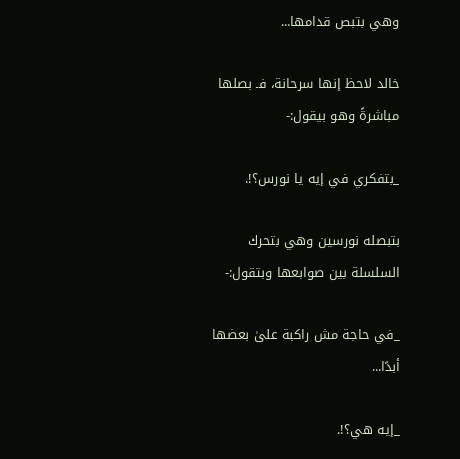وهي بتبص قدامها...

خالد لاحظ إنها سرحانة، فـ بصلها مباشرةً وهو بيقول:-

_بتفكري في إيه يا نورس؟!.

بتبصله نورسين وهي بتحرك السلسلة بين صوابعها وبتقول:-

_في حاجة مش راكبة علىٰ بعضها أبدًا...

_إيه هي؟!.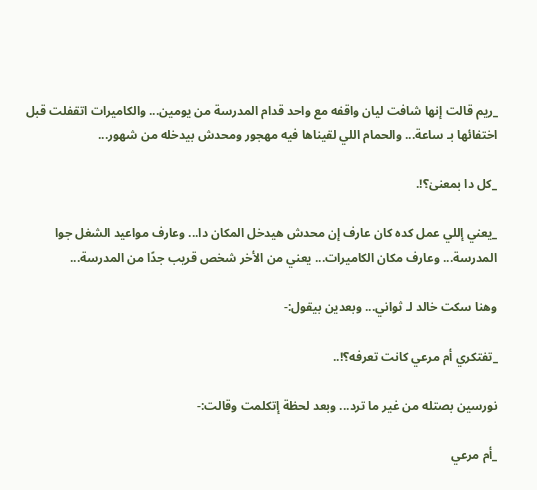_ريم قالت إنها شافت ليان واقفه مع واحد قدام المدرسة من يومين... والكاميرات اتقفلت قبل اختفائها بـ ساعة... والحمام اللي لقيناها فيه مهجور ومحدش بيدخله من شهور...

_كل دا بمعنىٰ؟!.

_يعني إللي عمل كده كان عارف إن محدش هيدخل المكان دا... وعارف مواعيد الشغل جوا المدرسة... وعارف مكان الكاميرات... يعني من الأخر شخص قريب جدًا من المدرسة...

وهنا سكت خالد لـ ثواني... وبعدين بيقول:-

_تفتكري أم مرعي كانت تعرفه؟!..

نورسين بصتله من غير ما ترد... وبعد لحظة إتكلمت وقالت:-

_أم مرعي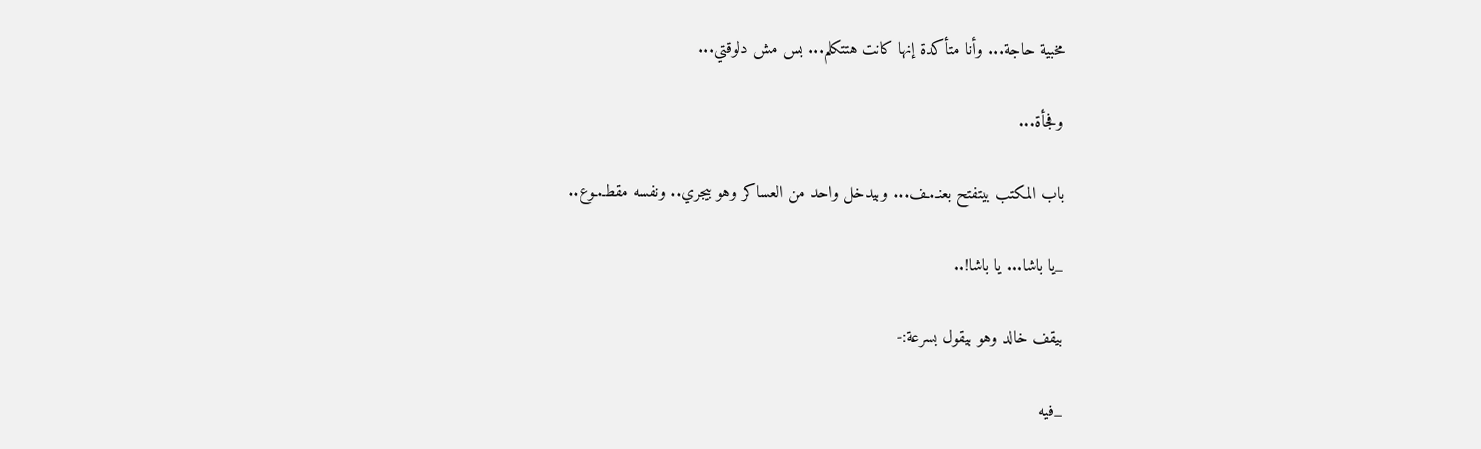مخبية حاجة... وأنا متأكدة إنها كانت هتتكلم... بس مش دلوقتي...

وفجأة...

باب المكتب بيتفتح بعنـ.ـف... وبيدخل واحد من العساكر وهو بيجري.. ونفسه مقطـ.ـوع..

_يا باشا... يا باشا!..

بيقف خالد وهو بيقول بسرعة:-

_فيه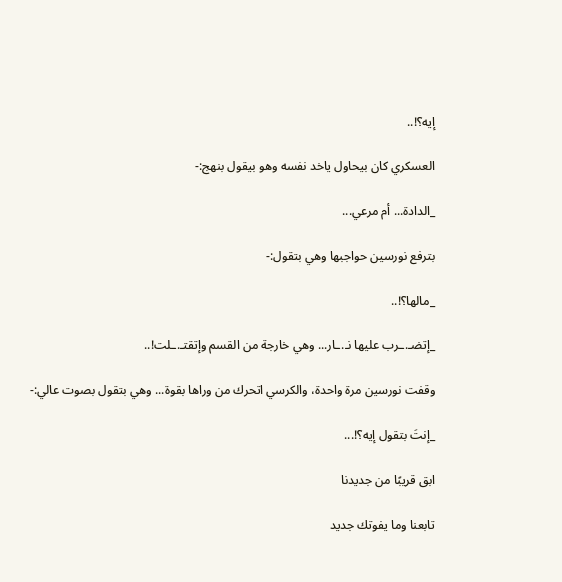إيه؟!..

العسكري كان بيحاول ياخد نفسه وهو بيقول بنهج:-

_الدادة... أم مرعي...

بترفع نورسين حواجبها وهي بتقول:-

_مالها؟!..

_إتضـ.ـرب عليها نـ.ـار... وهي خارجة من القسم وإتقتـ.ـلت!..

وقفت نورسين مرة واحدة، والكرسي اتحرك من وراها بقوة... وهي بتقول بصوت عالي:-

_إنتَ بتقول إيه؟!...

ابق قريبًا من جديدنا

تابعنا وما يفوتك جديد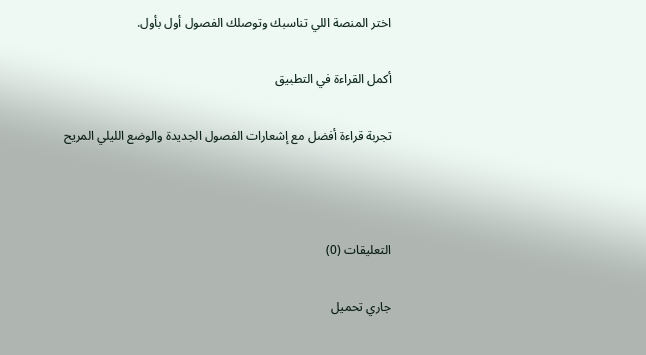اختر المنصة اللي تناسبك وتوصلك الفصول أول بأول.

أكمل القراءة في التطبيق

تجربة قراءة أفضل مع إشعارات الفصول الجديدة والوضع الليلي المريح



التعليقات (0)

جاري تحميل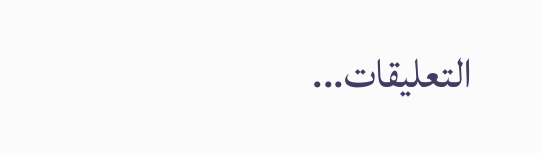التعليقات...